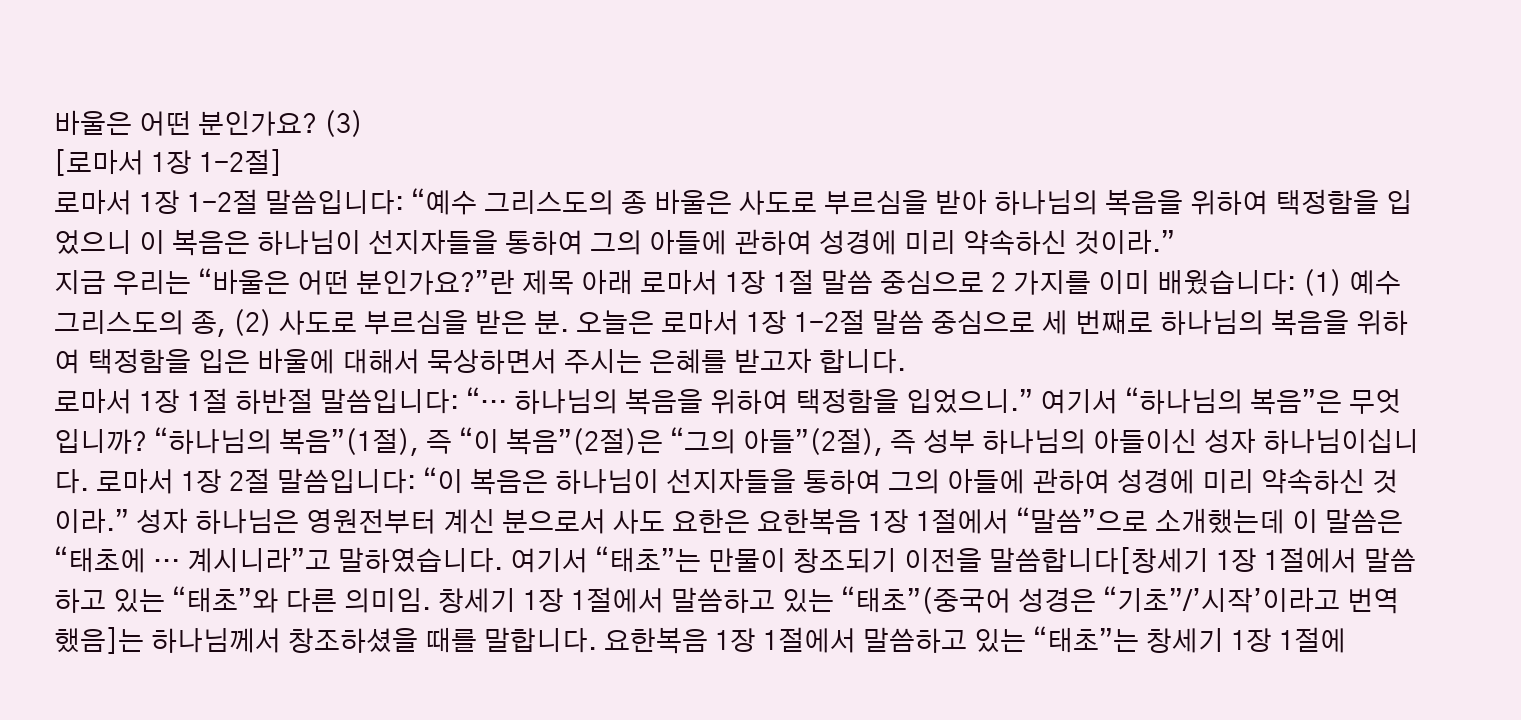바울은 어떤 분인가요? (3)
[로마서 1장 1-2절]
로마서 1장 1-2절 말씀입니다: “예수 그리스도의 종 바울은 사도로 부르심을 받아 하나님의 복음을 위하여 택정함을 입었으니 이 복음은 하나님이 선지자들을 통하여 그의 아들에 관하여 성경에 미리 약속하신 것이라.”
지금 우리는 “바울은 어떤 분인가요?”란 제목 아래 로마서 1장 1절 말씀 중심으로 2 가지를 이미 배웠습니다: (1) 예수 그리스도의 종, (2) 사도로 부르심을 받은 분. 오늘은 로마서 1장 1-2절 말씀 중심으로 세 번째로 하나님의 복음을 위하여 택정함을 입은 바울에 대해서 묵상하면서 주시는 은혜를 받고자 합니다.
로마서 1장 1절 하반절 말씀입니다: “… 하나님의 복음을 위하여 택정함을 입었으니.” 여기서 “하나님의 복음”은 무엇입니까? “하나님의 복음”(1절), 즉 “이 복음”(2절)은 “그의 아들”(2절), 즉 성부 하나님의 아들이신 성자 하나님이십니다. 로마서 1장 2절 말씀입니다: “이 복음은 하나님이 선지자들을 통하여 그의 아들에 관하여 성경에 미리 약속하신 것이라.” 성자 하나님은 영원전부터 계신 분으로서 사도 요한은 요한복음 1장 1절에서 “말씀”으로 소개했는데 이 말씀은 “태초에 … 계시니라”고 말하였습니다. 여기서 “태초”는 만물이 창조되기 이전을 말씀합니다[창세기 1장 1절에서 말씀하고 있는 “태초”와 다른 의미임. 창세기 1장 1절에서 말씀하고 있는 “태초”(중국어 성경은 “기초”/’시작’이라고 번역했음]는 하나님께서 창조하셨을 때를 말합니다. 요한복음 1장 1절에서 말씀하고 있는 “태초”는 창세기 1장 1절에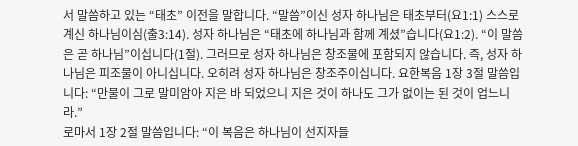서 말씀하고 있는 “태초” 이전을 말합니다. “말씀”이신 성자 하나님은 태초부터(요1:1) 스스로 계신 하나님이심(출3:14). 성자 하나님은 “태초에 하나님과 함께 계셨”습니다(요1:2). “이 말씀은 곧 하나님”이십니다(1절). 그러므로 성자 하나님은 창조물에 포함되지 않습니다. 즉, 성자 하나님은 피조물이 아니십니다. 오히려 성자 하나님은 창조주이십니다. 요한복음 1장 3절 말씀입니다: “만물이 그로 말미암아 지은 바 되었으니 지은 것이 하나도 그가 없이는 된 것이 업느니라.”
로마서 1장 2절 말씀입니다: “이 복음은 하나님이 선지자들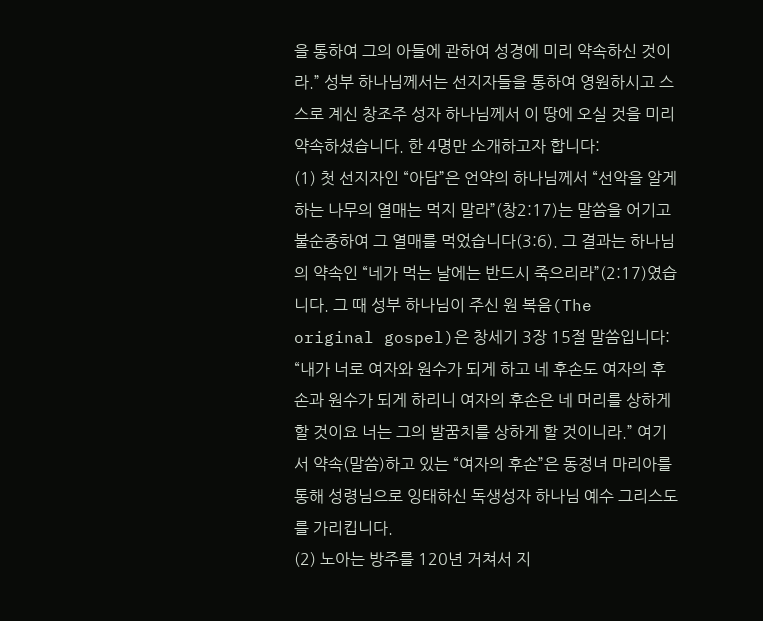을 통하여 그의 아들에 관하여 성경에 미리 약속하신 것이라.” 성부 하나님께서는 선지자들을 통하여 영원하시고 스스로 계신 창조주 성자 하나님께서 이 땅에 오실 것을 미리 약속하셨습니다. 한 4명만 소개하고자 합니다:
(1) 첫 선지자인 “아담”은 언약의 하나님께서 “선악을 알게 하는 나무의 열매는 먹지 말라”(창2:17)는 말씀을 어기고 불순종하여 그 열매를 먹었습니다(3:6). 그 결과는 하나님의 약속인 “네가 먹는 날에는 반드시 죽으리라”(2:17)였습니다. 그 때 성부 하나님이 주신 원 복음(The original gospel)은 창세기 3장 15절 말씀입니다: “내가 너로 여자와 원수가 되게 하고 네 후손도 여자의 후손과 원수가 되게 하리니 여자의 후손은 네 머리를 상하게 할 것이요 너는 그의 발꿈치를 상하게 할 것이니라.” 여기서 약속(말씀)하고 있는 “여자의 후손”은 동정녀 마리아를 통해 성령님으로 잉태하신 독생성자 하나님 예수 그리스도를 가리킵니다.
(2) 노아는 방주를 120년 거쳐서 지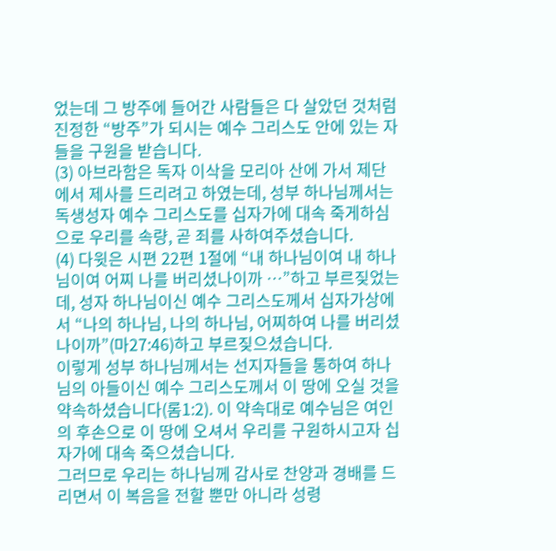었는데 그 방주에 들어간 사람들은 다 살았던 것처럼 진정한 “방주”가 되시는 예수 그리스도 안에 있는 자들을 구원을 받습니다.
(3) 아브라함은 독자 이삭을 모리아 산에 가서 제단에서 제사를 드리려고 하였는데, 성부 하나님께서는 독생성자 예수 그리스도를 십자가에 대속 죽게하심으로 우리를 속량, 곧 죄를 사하여주셨습니다.
(4) 다윗은 시편 22편 1절에 “내 하나님이여 내 하나님이여 어찌 나를 버리셨나이까 …”하고 부르짖었는데, 성자 하나님이신 예수 그리스도께서 십자가상에서 “나의 하나님, 나의 하나님, 어찌하여 나를 버리셨나이까”(마27:46)하고 부르짖으셨습니다.
이렇게 성부 하나님께서는 선지자들을 통하여 하나님의 아들이신 예수 그리스도께서 이 땅에 오실 것을 약속하셨습니다(롬1:2). 이 약속대로 예수님은 여인의 후손으로 이 땅에 오셔서 우리를 구원하시고자 십자가에 대속 죽으셨습니다.
그러므로 우리는 하나님께 감사로 찬양과 경배를 드리면서 이 복음을 전할 뿐만 아니라 성령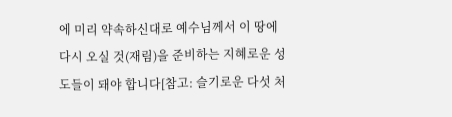에 미리 약속하신대로 예수님께서 이 땅에 다시 오실 것(재림)을 준비하는 지혜로운 성도들이 돼야 합니다[참고: 슬기로운 다섯 처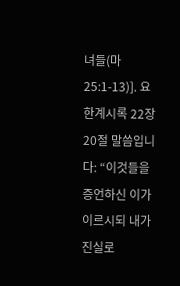녀들(마25:1-13)]. 요한계시록 22장 20절 말씀입니다: “이것들을 증언하신 이가 이르시되 내가 진실로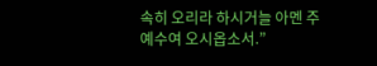속히 오리라 하시거늘 아멘 주 예수여 오시옵소서.”